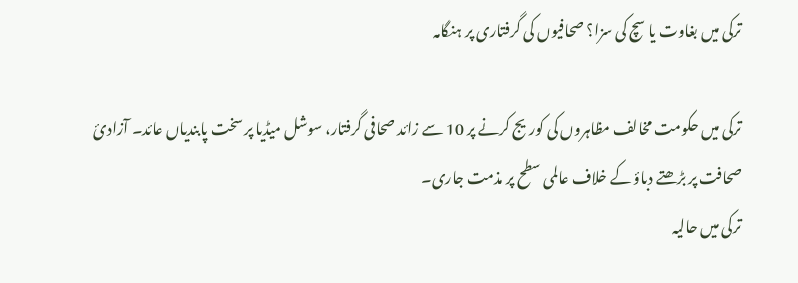ترکی میں بغاوت یا سچ کی سزا؟ صحافیوں کی گرفتاری پر ہنگامہ

ترکی میں حکومت مخالف مظاہروں کی کوریج کرنے پر 10 سے زائد صحافی گرفتار، سوشل میڈیا پر سخت پابندیاں عائد۔ آزادیٔ صحافت پر بڑھتے دباؤ کے خلاف عالمی سطح پر مذمت جاری۔
ترکی میں حالیہ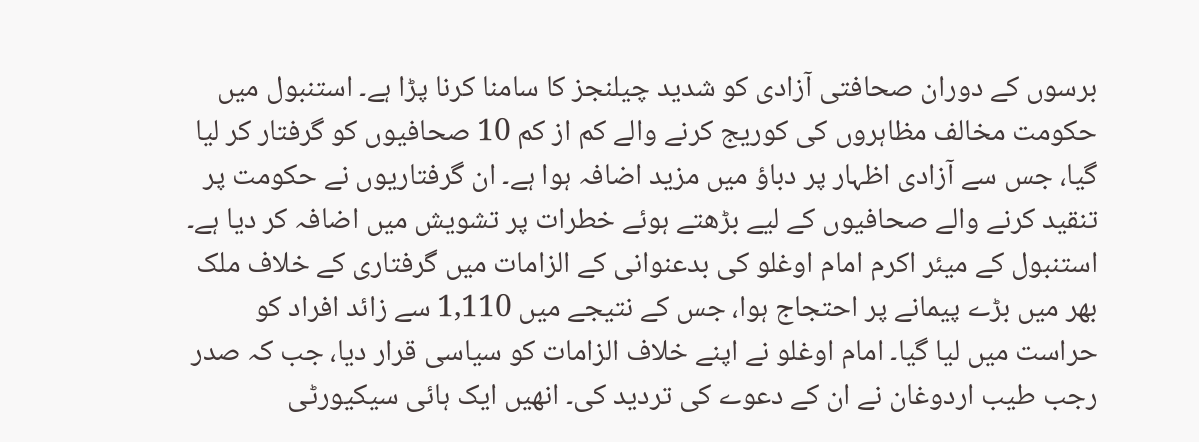برسوں کے دوران صحافتی آزادی کو شدید چیلنجز کا سامنا کرنا پڑا ہے۔ استنبول میں حکومت مخالف مظاہروں کی کوریج کرنے والے کم از کم 10 صحافیوں کو گرفتار کر لیا گیا، جس سے آزادی اظہار پر دباؤ میں مزید اضافہ ہوا ہے۔ ان گرفتاریوں نے حکومت پر تنقید کرنے والے صحافیوں کے لیے بڑھتے ہوئے خطرات پر تشویش میں اضافہ کر دیا ہے۔
استنبول کے میئر اکرم امام اوغلو کی بدعنوانی کے الزامات میں گرفتاری کے خلاف ملک بھر میں بڑے پیمانے پر احتجاج ہوا، جس کے نتیجے میں 1,110 سے زائد افراد کو حراست میں لیا گیا۔ امام اوغلو نے اپنے خلاف الزامات کو سیاسی قرار دیا، جب کہ صدر رجب طیب اردوغان نے ان کے دعوے کی تردید کی۔ انھیں ایک ہائی سیکیورٹی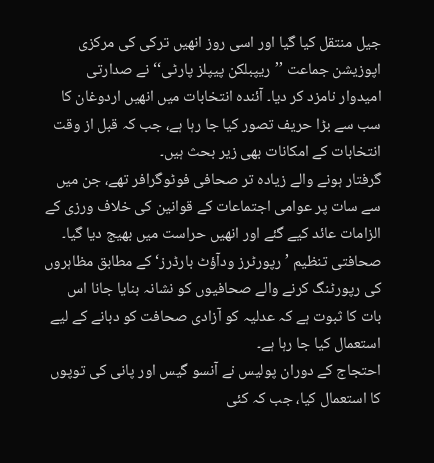جیل منتقل کیا گیا اور اسی روز انھیں ترکی کی مرکزی اپوزیشن جماعت ’’ریپبلکن پیپلز پارٹی‘‘ نے صدارتی امیدوار نامزد کر دیا۔ آئندہ انتخابات میں انھیں اردوغان کا سب سے بڑا حریف تصور کیا جا رہا ہے، جب کہ قبل از وقت انتخابات کے امکانات بھی زیر بحث ہیں۔
گرفتار ہونے والے زیادہ تر صحافی فوٹوگرافر تھے، جن میں سے سات پر عوامی اجتماعات کے قوانین کی خلاف ورزی کے الزامات عائد کیے گئے اور انھیں حراست میں بھیج دیا گیا۔ صحافتی تنظیم ’رپورٹرز ودآؤٹ بارڈرز‘ کے مطابق مظاہروں کی رپورٹنگ کرنے والے صحافیوں کو نشانہ بنایا جانا اس بات کا ثبوت ہے کہ عدلیہ کو آزادی صحافت کو دبانے کے لیے استعمال کیا جا رہا ہے۔
احتجاج کے دوران پولیس نے آنسو گیس اور پانی کی توپوں کا استعمال کیا، جب کہ کئی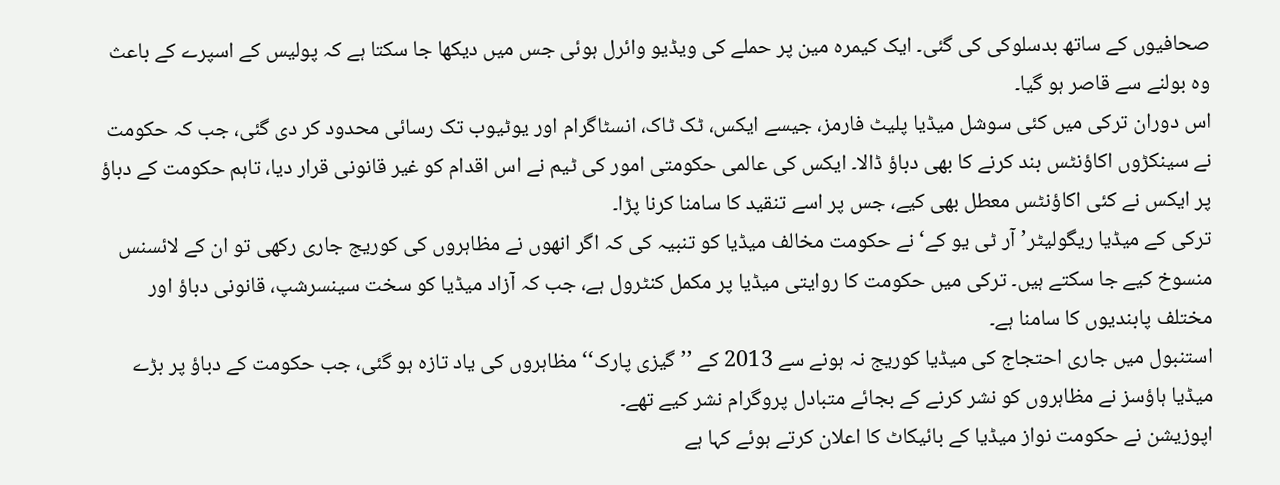صحافیوں کے ساتھ بدسلوکی کی گئی۔ ایک کیمرہ مین پر حملے کی ویڈیو وائرل ہوئی جس میں دیکھا جا سکتا ہے کہ پولیس کے اسپرے کے باعث وہ بولنے سے قاصر ہو گیا۔
اس دوران ترکی میں کئی سوشل میڈیا پلیٹ فارمز، جیسے ایکس، ٹک ٹاک، انسٹاگرام اور یوٹیوب تک رسائی محدود کر دی گئی، جب کہ حکومت نے سینکڑوں اکاؤنٹس بند کرنے کا بھی دباؤ ڈالا۔ ایکس کی عالمی حکومتی امور کی ٹیم نے اس اقدام کو غیر قانونی قرار دیا، تاہم حکومت کے دباؤ پر ایکس نے کئی اکاؤنٹس معطل بھی کیے، جس پر اسے تنقید کا سامنا کرنا پڑا۔
ترکی کے میڈیا ریگولیٹر’آر ٹی یو کے‘ نے حکومت مخالف میڈیا کو تنبیہ کی کہ اگر انھوں نے مظاہروں کی کوریج جاری رکھی تو ان کے لائسنس منسوخ کیے جا سکتے ہیں۔ ترکی میں حکومت کا روایتی میڈیا پر مکمل کنٹرول ہے، جب کہ آزاد میڈیا کو سخت سینسرشپ، قانونی دباؤ اور مختلف پابندیوں کا سامنا ہے۔
استنبول میں جاری احتجاج کی میڈیا کوریج نہ ہونے سے 2013 کے ’’گیزی پارک‘‘ مظاہروں کی یاد تازہ ہو گئی، جب حکومت کے دباؤ پر بڑے میڈیا ہاؤسز نے مظاہروں کو نشر کرنے کے بجائے متبادل پروگرام نشر کیے تھے۔
اپوزیشن نے حکومت نواز میڈیا کے بائیکاٹ کا اعلان کرتے ہوئے کہا ہے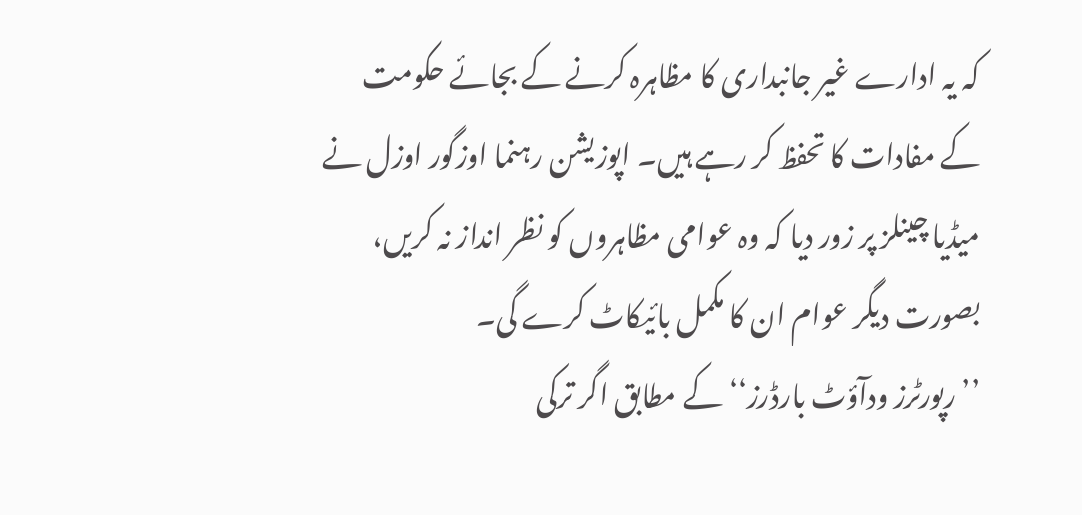کہ یہ ادارے غیر جانبداری کا مظاہرہ کرنے کے بجائے حکومت کے مفادات کا تحفظ کر رہے ہیں۔ اپوزیشن رہنما اوزگور اوزل نے میڈیا چینلز پر زور دیا کہ وہ عوامی مظاہروں کو نظر انداز نہ کریں، بصورت دیگر عوام ان کا مکمل بائیکاٹ کرے گی۔
’’رپورٹرز ودآؤٹ بارڈرز‘‘کے مطابق اگر ترکی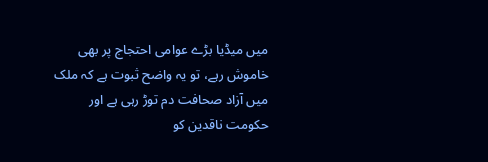میں میڈیا بڑے عوامی احتجاج پر بھی خاموش رہے، تو یہ واضح ثبوت ہے کہ ملک میں آزاد صحافت دم توڑ رہی ہے اور حکومت ناقدین کو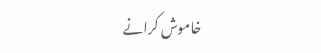خاموش کرانے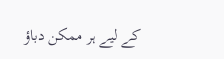کے لیے ہر ممکن دباؤ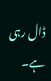ڈال رہی ہے۔